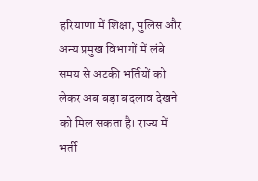हरियाणा में शिक्षा, पुलिस और अन्य प्रमुख विभागों में लंबे समय से अटकी भर्तियों को लेकर अब बड़ा बदलाव देखने को मिल सकता है। राज्य में भर्ती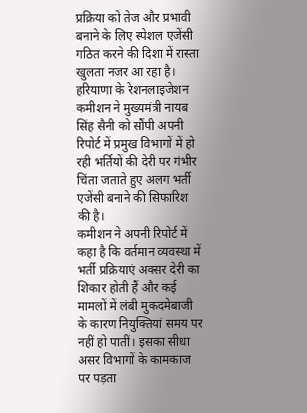प्रक्रिया को तेज और प्रभावी बनाने के लिए स्पेशल एजेंसी गठित करने की दिशा में रास्ता खुलता नजर आ रहा है। हरियाणा के रेशनलाइजेशन कमीशन ने मुख्यमंत्री नायब सिंह सैनी को सौंपी अपनी रिपोर्ट में प्रमुख विभागों में हो रही भर्तियों की देरी पर गंभीर चिंता जताते हुए अलग भर्ती एजेंसी बनाने की सिफारिश की है।
कमीशन ने अपनी रिपोर्ट में कहा है कि वर्तमान व्यवस्था में भर्ती प्रक्रियाएं अक्सर देरी का शिकार होती हैं और कई मामलों में लंबी मुकदमेबाजी के कारण नियुक्तियां समय पर नहीं हो पातीं। इसका सीधा असर विभागों के कामकाज पर पड़ता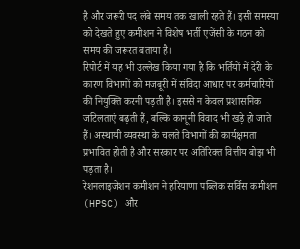है और जरूरी पद लंबे समय तक खाली रहते हैं। इसी समस्या को देखते हुए कमीशन ने विशेष भर्ती एजेंसी के गठन को समय की जरूरत बताया है।
रिपोर्ट में यह भी उल्लेख किया गया है कि भर्तियों में देरी के कारण विभागों को मजबूरी में संविदा आधार पर कर्मचारियों की नियुक्ति करनी पड़ती है। इससे न केवल प्रशासनिक जटिलताएं बढ़ती हैं, बल्कि कानूनी विवाद भी खड़े हो जाते हैं। अस्थायी व्यवस्था के चलते विभागों की कार्यक्षमता प्रभावित होती है और सरकार पर अतिरिक्त वित्तीय बोझ भी पड़ता है।
रेशनलाइजेशन कमीशन ने हरियाणा पब्लिक सर्विस कमीशन (HPSC) और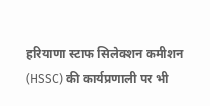हरियाणा स्टाफ सिलेक्शन कमीशन (HSSC) की कार्यप्रणाली पर भी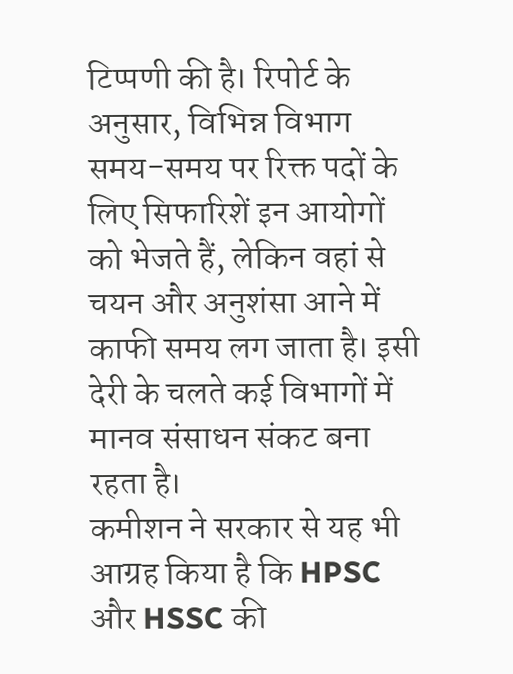टिप्पणी की है। रिपोर्ट के अनुसार, विभिन्न विभाग समय-समय पर रिक्त पदों के लिए सिफारिशें इन आयोगों को भेजते हैं, लेकिन वहां से चयन और अनुशंसा आने में काफी समय लग जाता है। इसी देरी के चलते कई विभागों में मानव संसाधन संकट बना रहता है।
कमीशन ने सरकार से यह भी आग्रह किया है कि HPSC और HSSC की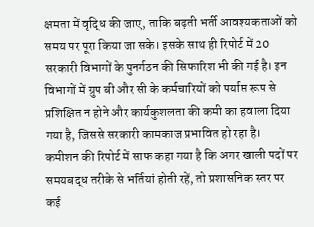क्षमता में वृद्धि की जाए, ताकि बढ़ती भर्ती आवश्यकताओं को समय पर पूरा किया जा सके। इसके साथ ही रिपोर्ट में 20 सरकारी विभागों के पुनर्गठन की सिफारिश भी की गई है। इन विभागों में ग्रुप बी और सी के कर्मचारियों को पर्याप्त रूप से प्रशिक्षित न होने और कार्यकुशलता की कमी का हवाला दिया गया है, जिससे सरकारी कामकाज प्रभावित हो रहा है।
कमीशन की रिपोर्ट में साफ कहा गया है कि अगर खाली पदों पर समयबद्ध तरीके से भर्तियां होती रहें, तो प्रशासनिक स्तर पर कई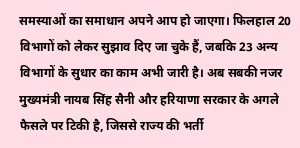समस्याओं का समाधान अपने आप हो जाएगा। फिलहाल 20 विभागों को लेकर सुझाव दिए जा चुके हैं, जबकि 23 अन्य विभागों के सुधार का काम अभी जारी है। अब सबकी नजर मुख्यमंत्री नायब सिंह सैनी और हरियाणा सरकार के अगले फैसले पर टिकी है, जिससे राज्य की भर्ती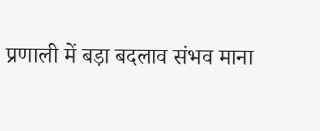प्रणाली में बड़ा बदलाव संभव माना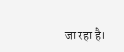जा रहा है।